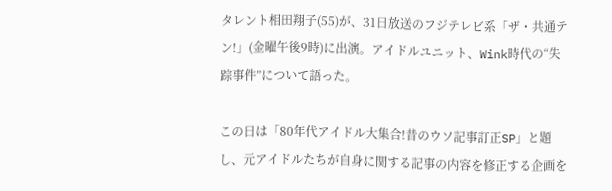タレント相田翔子(55)が、31日放送のフジテレビ系「ザ・共通テン!」(金曜午後9時)に出演。アイドルユニット、Wink時代の“失踪事件”について語った。

この日は「80年代アイドル大集合!昔のウソ記事訂正SP」と題し、元アイドルたちが自身に関する記事の内容を修正する企画を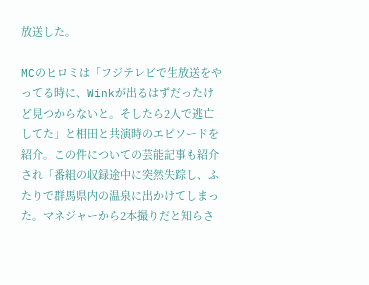放送した。

MCのヒロミは「フジテレビで生放送をやってる時に、Winkが出るはずだったけど見つからないと。そしたら2人で逃亡してた」と相田と共演時のエピソードを紹介。この件についての芸能記事も紹介され「番組の収録途中に突然失踪し、ふたりで群馬県内の温泉に出かけてしまった。マネジャーから2本撮りだと知らさ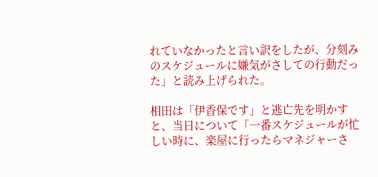れていなかったと言い訳をしたが、分刻みのスケジュールに嫌気がさしての行動だった」と読み上げられた。

相田は「伊香保です」と逃亡先を明かすと、当日について「一番スケジュールが忙しい時に、楽屋に行ったらマネジャーさ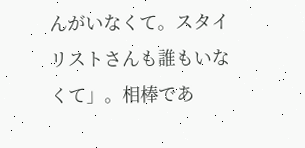んがいなくて。スタイリストさんも誰もいなくて」。相棒であ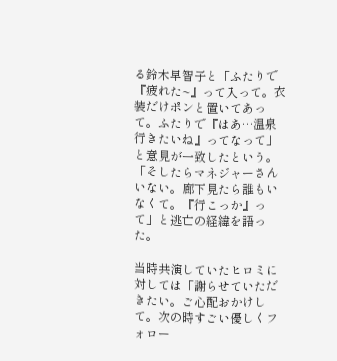る鈴木早智子と「ふたりで『疲れた~』って入って。衣装だけポンと置いてあって。ふたりで『はあ…温泉行きたいね』ってなって」と意見が一致したという。「そしたらマネジャーさんいない。廊下見たら誰もいなくて。『行こっか』って」と逃亡の経緯を語った。

当時共演していたヒロミに対しては「謝らせていただきたい。ご心配おかけして。次の時すごい優しくフォロー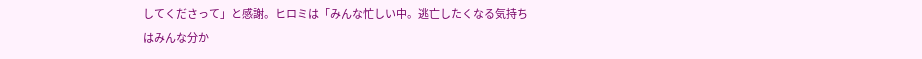してくださって」と感謝。ヒロミは「みんな忙しい中。逃亡したくなる気持ちはみんな分か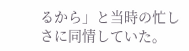るから」と当時の忙しさに同情していた。